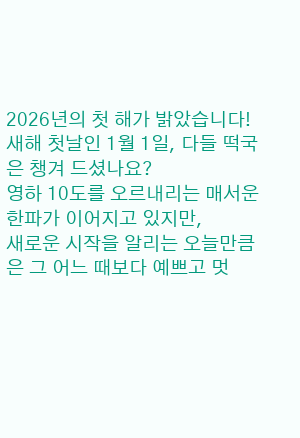2026년의 첫 해가 밝았습니다!
새해 첫날인 1월 1일, 다들 떡국은 챙겨 드셨나요?
영하 10도를 오르내리는 매서운 한파가 이어지고 있지만,
새로운 시작을 알리는 오늘만큼은 그 어느 때보다 예쁘고 멋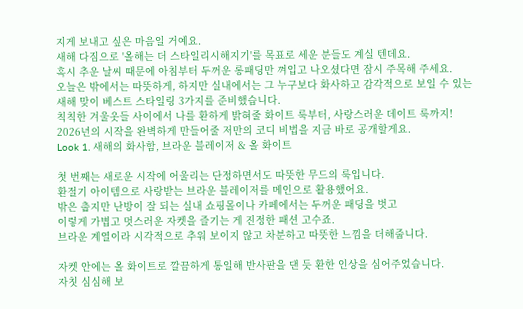지게 보내고 싶은 마음일 거예요.
새해 다짐으로 '올해는 더 스타일리시해지기'를 목표로 세운 분들도 계실 텐데요.
혹시 추운 날씨 때문에 아침부터 두꺼운 롱패딩만 껴입고 나오셨다면 잠시 주목해 주세요.
오늘은 밖에서는 따뜻하게, 하지만 실내에서는 그 누구보다 화사하고 감각적으로 보일 수 있는
새해 맞이 베스트 스타일링 3가지를 준비했습니다.
칙칙한 겨울옷들 사이에서 나를 환하게 밝혀줄 화이트 룩부터, 사랑스러운 데이트 룩까지!
2026년의 시작을 완벽하게 만들어줄 저만의 코디 비법을 지금 바로 공개할게요.
Look 1. 새해의 화사함, 브라운 블레이저 & 올 화이트

첫 번째는 새로운 시작에 어울리는 단정하면서도 따뜻한 무드의 룩입니다.
환절기 아이템으로 사랑받는 브라운 블레이저를 메인으로 활용했어요.
밖은 춥지만 난방이 잘 되는 실내 쇼핑몰이나 카페에서는 두꺼운 패딩을 벗고
이렇게 가볍고 멋스러운 자켓을 즐기는 게 진정한 패션 고수죠.
브라운 계열이라 시각적으로 추워 보이지 않고 차분하고 따뜻한 느낌을 더해줍니다.

자켓 안에는 올 화이트로 깔끔하게 통일해 반사판을 댄 듯 환한 인상을 심어주었습니다.
자칫 심심해 보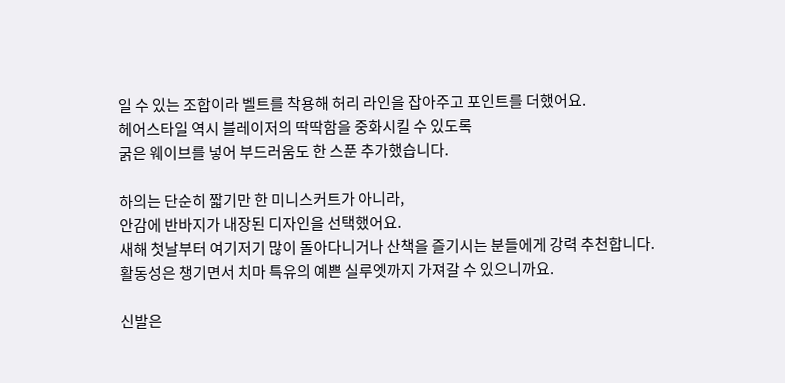일 수 있는 조합이라 벨트를 착용해 허리 라인을 잡아주고 포인트를 더했어요.
헤어스타일 역시 블레이저의 딱딱함을 중화시킬 수 있도록
굵은 웨이브를 넣어 부드러움도 한 스푼 추가했습니다.

하의는 단순히 짧기만 한 미니스커트가 아니라,
안감에 반바지가 내장된 디자인을 선택했어요.
새해 첫날부터 여기저기 많이 돌아다니거나 산책을 즐기시는 분들에게 강력 추천합니다.
활동성은 챙기면서 치마 특유의 예쁜 실루엣까지 가져갈 수 있으니까요.

신발은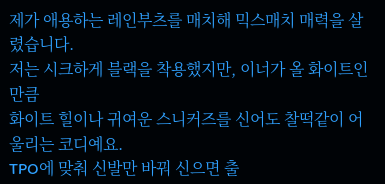제가 애용하는 레인부츠를 매치해 믹스매치 매력을 살렸습니다.
저는 시크하게 블랙을 착용했지만, 이너가 올 화이트인 만큼
화이트 힐이나 귀여운 스니커즈를 신어도 찰떡같이 어울리는 코디예요.
TPO에 맞춰 신발만 바꿔 신으면 출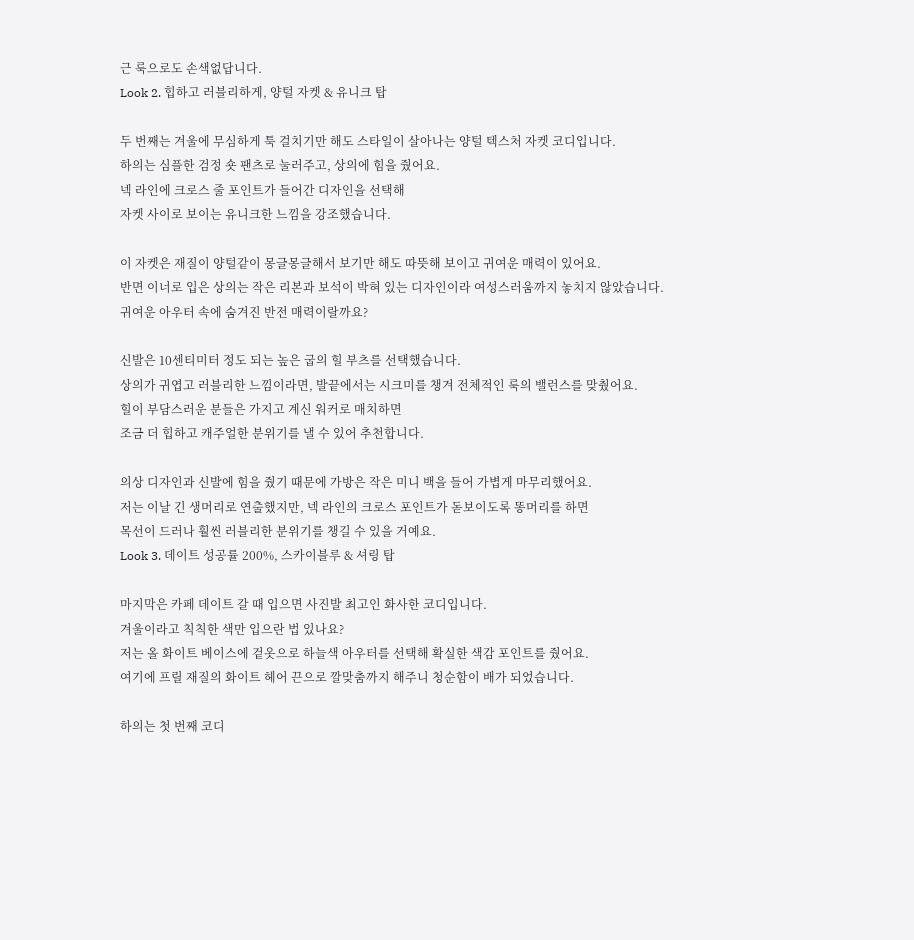근 룩으로도 손색없답니다.
Look 2. 힙하고 러블리하게, 양털 자켓 & 유니크 탑

두 번째는 겨울에 무심하게 툭 걸치기만 해도 스타일이 살아나는 양털 텍스처 자켓 코디입니다.
하의는 심플한 검정 숏 팬츠로 눌러주고, 상의에 힘을 줬어요.
넥 라인에 크로스 줄 포인트가 들어간 디자인을 선택해
자켓 사이로 보이는 유니크한 느낌을 강조했습니다.

이 자켓은 재질이 양털같이 몽글몽글해서 보기만 해도 따뜻해 보이고 귀여운 매력이 있어요.
반면 이너로 입은 상의는 작은 리본과 보석이 박혀 있는 디자인이라 여성스러움까지 놓치지 않았습니다.
귀여운 아우터 속에 숨겨진 반전 매력이랄까요?

신발은 10센티미터 정도 되는 높은 굽의 힐 부츠를 선택했습니다.
상의가 귀엽고 러블리한 느낌이라면, 발끝에서는 시크미를 챙겨 전체적인 룩의 밸런스를 맞췄어요.
힐이 부담스러운 분들은 가지고 계신 워커로 매치하면
조금 더 힙하고 캐주얼한 분위기를 낼 수 있어 추천합니다.

의상 디자인과 신발에 힘을 줬기 때문에 가방은 작은 미니 백을 들어 가볍게 마무리했어요.
저는 이날 긴 생머리로 연출했지만, 넥 라인의 크로스 포인트가 돋보이도록 똥머리를 하면
목선이 드러나 훨씬 러블리한 분위기를 챙길 수 있을 거예요.
Look 3. 데이트 성공률 200%, 스카이블루 & 셔링 탑

마지막은 카페 데이트 갈 때 입으면 사진발 최고인 화사한 코디입니다.
겨울이라고 칙칙한 색만 입으란 법 있나요?
저는 올 화이트 베이스에 겉옷으로 하늘색 아우터를 선택해 확실한 색감 포인트를 줬어요.
여기에 프릴 재질의 화이트 헤어 끈으로 깔맞춤까지 해주니 청순함이 배가 되었습니다.

하의는 첫 번째 코디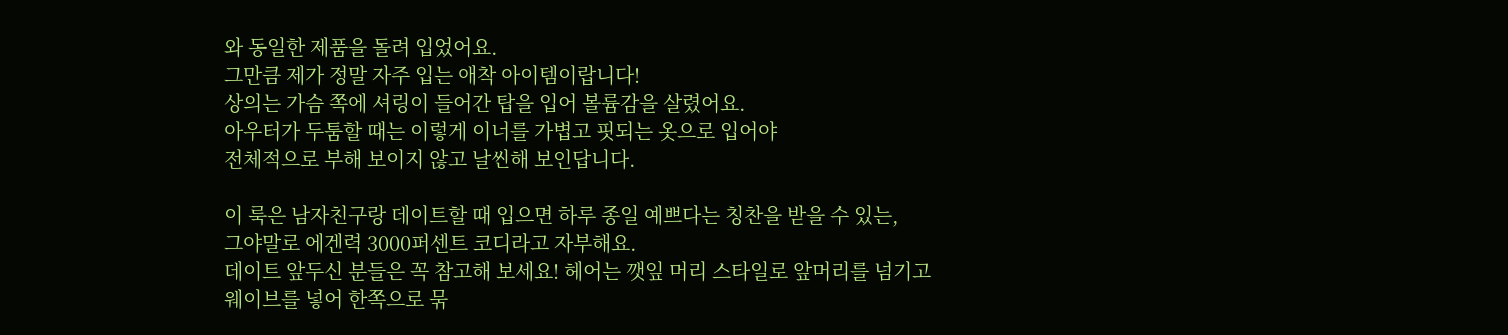와 동일한 제품을 돌려 입었어요.
그만큼 제가 정말 자주 입는 애착 아이템이랍니다!
상의는 가슴 쪽에 셔링이 들어간 탑을 입어 볼륨감을 살렸어요.
아우터가 두툼할 때는 이렇게 이너를 가볍고 핏되는 옷으로 입어야
전체적으로 부해 보이지 않고 날씬해 보인답니다.

이 룩은 남자친구랑 데이트할 때 입으면 하루 종일 예쁘다는 칭찬을 받을 수 있는,
그야말로 에겐력 3000퍼센트 코디라고 자부해요.
데이트 앞두신 분들은 꼭 참고해 보세요! 헤어는 깻잎 머리 스타일로 앞머리를 넘기고
웨이브를 넣어 한쪽으로 묶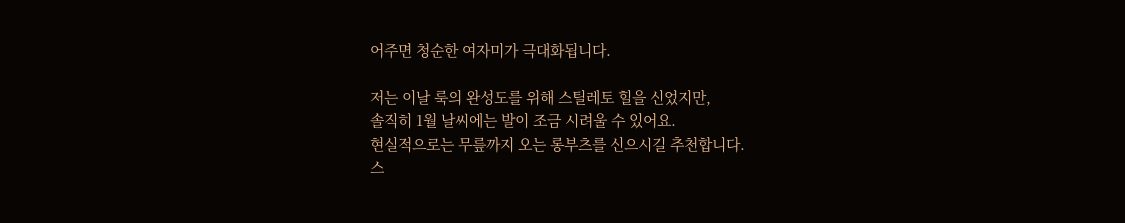어주면 청순한 여자미가 극대화됩니다.

저는 이날 룩의 완성도를 위해 스틸레토 힐을 신었지만,
솔직히 1월 날씨에는 발이 조금 시려울 수 있어요.
현실적으로는 무릎까지 오는 롱부츠를 신으시길 추천합니다.
스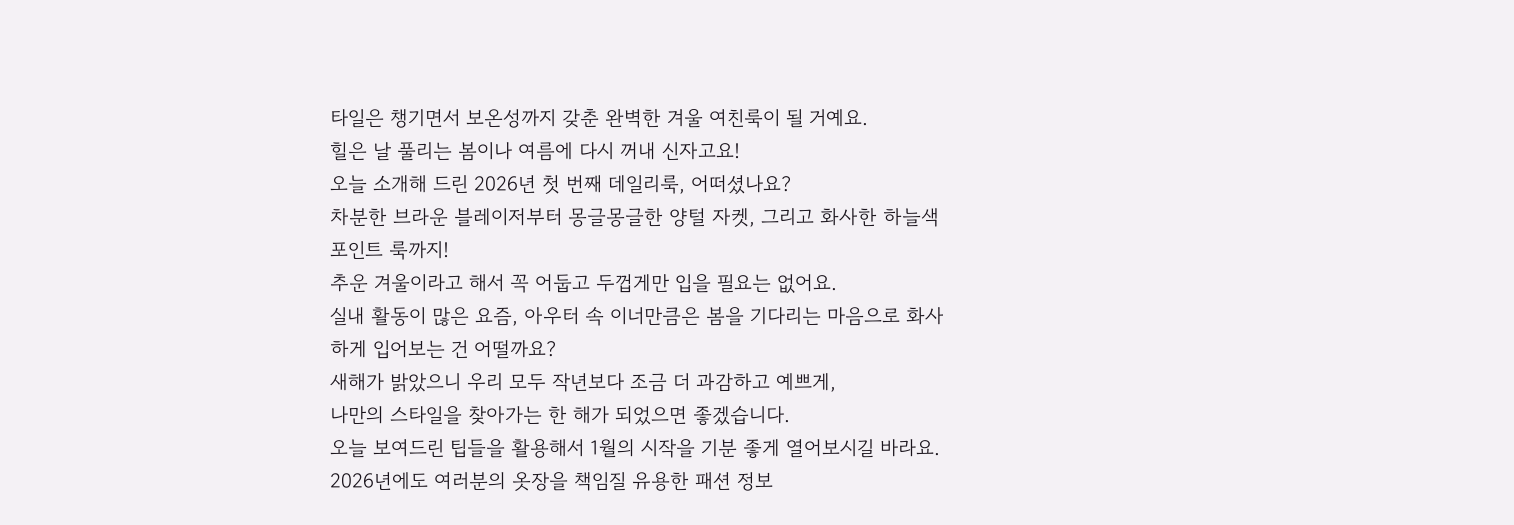타일은 챙기면서 보온성까지 갖춘 완벽한 겨울 여친룩이 될 거예요.
힐은 날 풀리는 봄이나 여름에 다시 꺼내 신자고요!
오늘 소개해 드린 2026년 첫 번째 데일리룩, 어떠셨나요?
차분한 브라운 블레이저부터 몽글몽글한 양털 자켓, 그리고 화사한 하늘색 포인트 룩까지!
추운 겨울이라고 해서 꼭 어둡고 두껍게만 입을 필요는 없어요.
실내 활동이 많은 요즘, 아우터 속 이너만큼은 봄을 기다리는 마음으로 화사하게 입어보는 건 어떨까요?
새해가 밝았으니 우리 모두 작년보다 조금 더 과감하고 예쁘게,
나만의 스타일을 찾아가는 한 해가 되었으면 좋겠습니다.
오늘 보여드린 팁들을 활용해서 1월의 시작을 기분 좋게 열어보시길 바라요.
2026년에도 여러분의 옷장을 책임질 유용한 패션 정보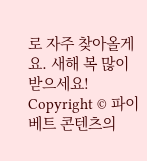로 자주 찾아올게요. 새해 복 많이 받으세요!
Copyright © 파이베트 콘텐츠의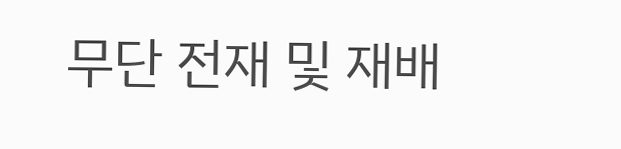무단 전재 및 재배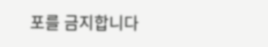포를 금지합니다